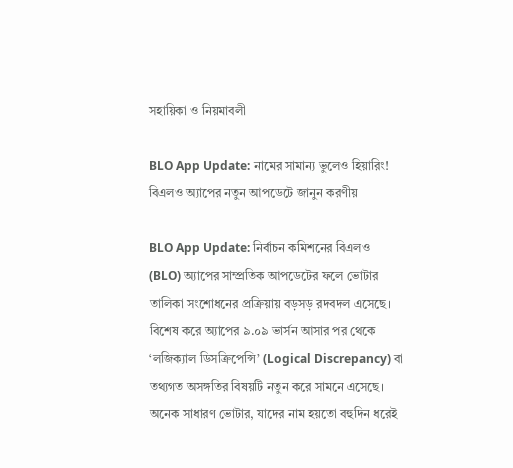সহায়িকা ও নিয়মাবলী

BLO App Update: নামের সামান্য ভুলেও হিয়ারিং! বিএলও অ্যাপের নতুন আপডেটে জানুন করণীয়

BLO App Update: নির্বাচন কমিশনের বিএলও (BLO) অ্যাপের সাম্প্রতিক আপডেটের ফলে ভোটার তালিকা সংশোধনের প্রক্রিয়ায় বড়সড় রদবদল এসেছে। বিশেষ করে অ্যাপের ৯.০৯ ভার্সন আসার পর থেকে ‘লজিক্যাল ডিসক্রিপেন্সি’ (Logical Discrepancy) বা তথ্যগত অসঙ্গতির বিষয়টি নতুন করে সামনে এসেছে। অনেক সাধারণ ভোটার, যাদের নাম হয়তো বহুদিন ধরেই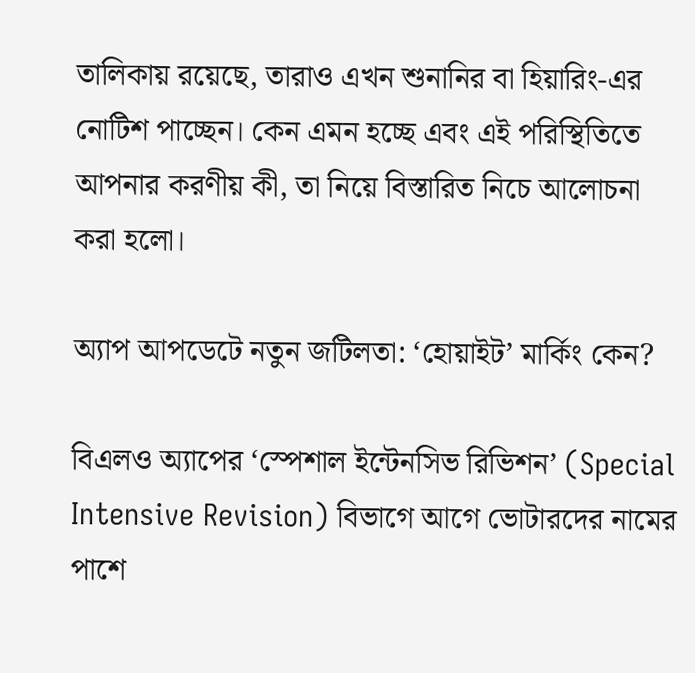তালিকায় রয়েছে, তারাও এখন শুনানির বা হিয়ারিং-এর নোটিশ পাচ্ছেন। কেন এমন হচ্ছে এবং এই পরিস্থিতিতে আপনার করণীয় কী, তা নিয়ে বিস্তারিত নিচে আলোচনা করা হলো।

অ্যাপ আপডেটে নতুন জটিলতা: ‘হোয়াইট’ মার্কিং কেন?

বিএলও অ্যাপের ‘স্পেশাল ইন্টেনসিভ রিভিশন’ (Special Intensive Revision) বিভাগে আগে ভোটারদের নামের পাশে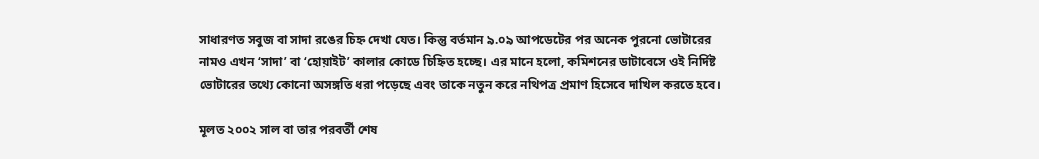সাধারণত সবুজ বা সাদা রঙের চিহ্ন দেখা যেত। কিন্তু বর্তমান ৯.০৯ আপডেটের পর অনেক পুরনো ভোটারের নামও এখন ‘সাদা’ বা ‘হোয়াইট’ কালার কোডে চিহ্নিত হচ্ছে। এর মানে হলো, কমিশনের ডাটাবেসে ওই নির্দিষ্ট ভোটারের তথ্যে কোনো অসঙ্গতি ধরা পড়েছে এবং তাকে নতুন করে নথিপত্র প্রমাণ হিসেবে দাখিল করতে হবে।

মূলত ২০০২ সাল বা তার পরবর্তী শেষ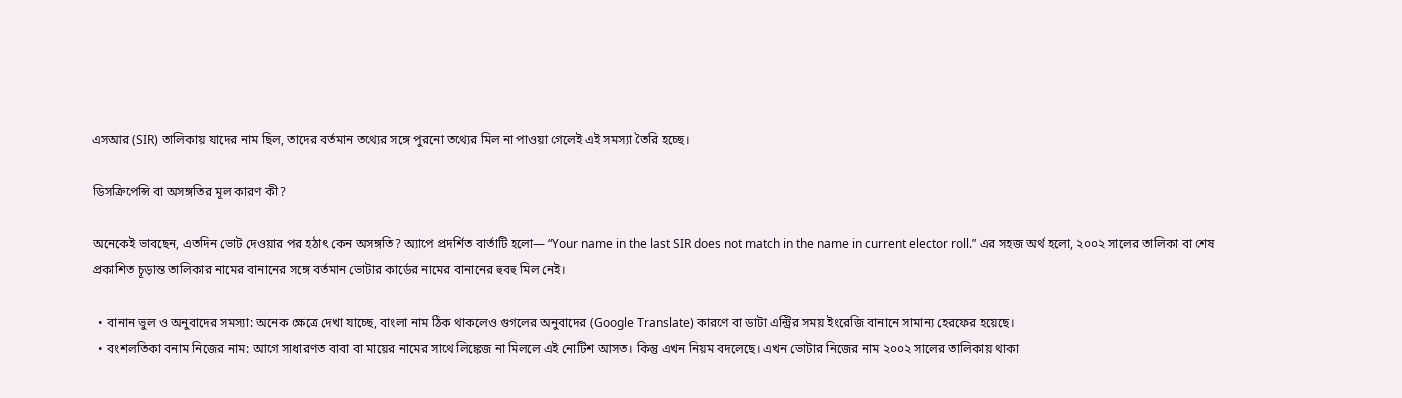এসআর (SIR) তালিকায় যাদের নাম ছিল, তাদের বর্তমান তথ্যের সঙ্গে পুরনো তথ্যের মিল না পাওয়া গেলেই এই সমস্যা তৈরি হচ্ছে।

ডিসক্রিপেন্সি বা অসঙ্গতির মূল কারণ কী?

অনেকেই ভাবছেন, এতদিন ভোট দেওয়ার পর হঠাৎ কেন অসঙ্গতি? অ্যাপে প্রদর্শিত বার্তাটি হলো— “Your name in the last SIR does not match in the name in current elector roll.” এর সহজ অর্থ হলো, ২০০২ সালের তালিকা বা শেষ প্রকাশিত চূড়ান্ত তালিকার নামের বানানের সঙ্গে বর্তমান ভোটার কার্ডের নামের বানানের হুবহু মিল নেই।

  • বানান ভুল ও অনুবাদের সমস্যা: অনেক ক্ষেত্রে দেখা যাচ্ছে, বাংলা নাম ঠিক থাকলেও গুগলের অনুবাদের (Google Translate) কারণে বা ডাটা এন্ট্রির সময় ইংরেজি বানানে সামান্য হেরফের হয়েছে।
  • বংশলতিকা বনাম নিজের নাম: আগে সাধারণত বাবা বা মায়ের নামের সাথে লিঙ্কেজ না মিললে এই নোটিশ আসত। কিন্তু এখন নিয়ম বদলেছে। এখন ভোটার নিজের নাম ২০০২ সালের তালিকায় থাকা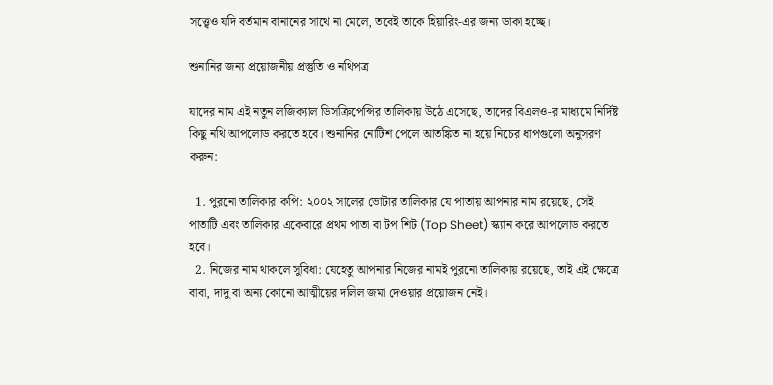সত্ত্বেও যদি বর্তমান বানানের সাথে না মেলে, তবেই তাকে হিয়ারিং-এর জন্য ডাকা হচ্ছে।

শুনানির জন্য প্রয়োজনীয় প্রস্তুতি ও নথিপত্র

যাদের নাম এই নতুন লজিক্যাল ডিসক্রিপেন্সির তালিকায় উঠে এসেছে, তাদের বিএলও-র মাধ্যমে নির্দিষ্ট কিছু নথি আপলোড করতে হবে। শুনানির নোটিশ পেলে আতঙ্কিত না হয়ে নিচের ধাপগুলো অনুসরণ করুন:

  1. পুরনো তালিকার কপি: ২০০২ সালের ভোটার তালিকার যে পাতায় আপনার নাম রয়েছে, সেই পাতাটি এবং তালিকার একেবারে প্রথম পাতা বা টপ শিট (Top Sheet) স্ক্যান করে আপলোড করতে হবে।
  2. নিজের নাম থাকলে সুবিধা: যেহেতু আপনার নিজের নামই পুরনো তালিকায় রয়েছে, তাই এই ক্ষেত্রে বাবা, দাদু বা অন্য কোনো আত্মীয়ের দলিল জমা দেওয়ার প্রয়োজন নেই।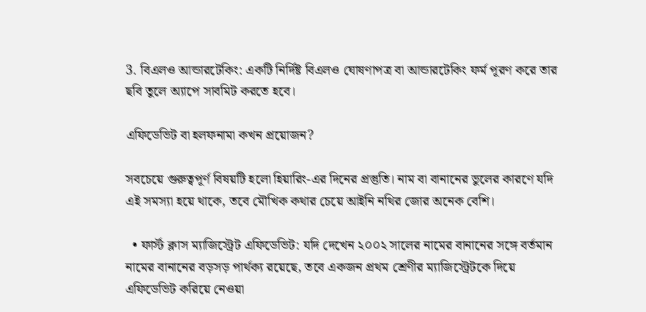3. বিএলও আন্ডারটেকিং: একটি নির্দিষ্ট বিএলও ঘোষণাপত্র বা আন্ডারটেকিং ফর্ম পূরণ করে তার ছবি তুলে অ্যাপে সাবমিট করতে হবে।

এফিডেভিট বা হলফনামা কখন প্রয়োজন?

সবচেয়ে গুরুত্বপূর্ণ বিষয়টি হলো হিয়ারিং-এর দিনের প্রস্তুতি। নাম বা বানানের ভুলের কারণে যদি এই সমস্যা হয়ে থাকে, তবে মৌখিক কথার চেয়ে আইনি নথির জোর অনেক বেশি।

  • ফার্স্ট ক্লাস ম্যাজিস্ট্রেট এফিডেভিট: যদি দেখেন ২০০২ সালের নামের বানানের সঙ্গে বর্তমান নামের বানানের বড়সড় পার্থক্য রয়েছে, তবে একজন প্রথম শ্রেণীর ম্যাজিস্ট্রেটকে দিয়ে এফিডেভিট করিয়ে নেওয়া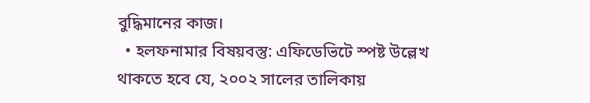বুদ্ধিমানের কাজ।
  • হলফনামার বিষয়বস্তু: এফিডেভিটে স্পষ্ট উল্লেখ থাকতে হবে যে, ২০০২ সালের তালিকায়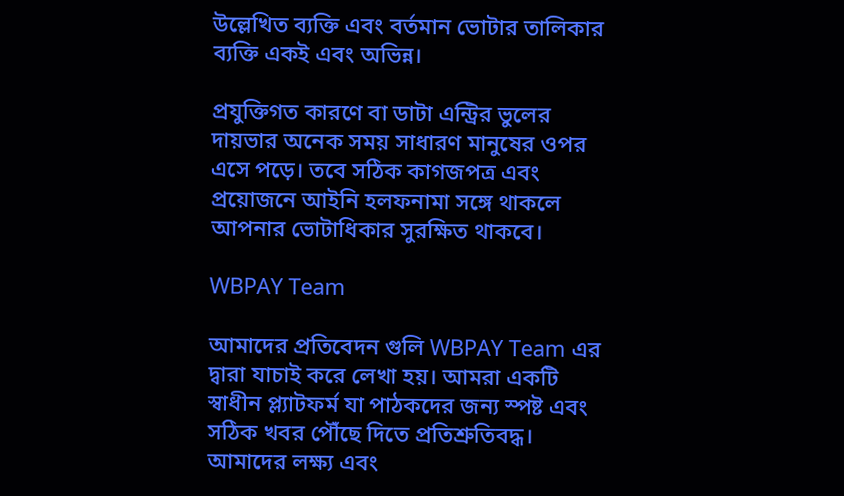উল্লেখিত ব্যক্তি এবং বর্তমান ভোটার তালিকার ব্যক্তি একই এবং অভিন্ন।

প্রযুক্তিগত কারণে বা ডাটা এন্ট্রির ভুলের দায়ভার অনেক সময় সাধারণ মানুষের ওপর এসে পড়ে। তবে সঠিক কাগজপত্র এবং প্রয়োজনে আইনি হলফনামা সঙ্গে থাকলে আপনার ভোটাধিকার সুরক্ষিত থাকবে।

WBPAY Team

আমাদের প্রতিবেদন গুলি WBPAY Team এর দ্বারা যাচাই করে লেখা হয়। আমরা একটি স্বাধীন প্ল্যাটফর্ম যা পাঠকদের জন্য স্পষ্ট এবং সঠিক খবর পৌঁছে দিতে প্রতিশ্রুতিবদ্ধ। আমাদের লক্ষ্য এবং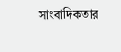সাংবাদিকতার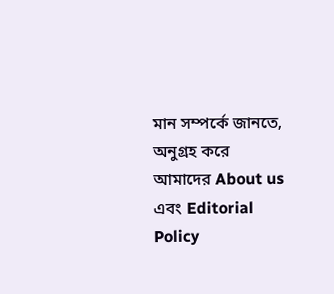মান সম্পর্কে জানতে, অনুগ্রহ করে আমাদের About us এবং Editorial Policy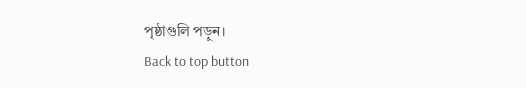পৃষ্ঠাগুলি পড়ুন।
Back to top button